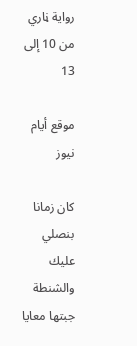رواية ڼاري من 10 إلى 13

موقع أيام نيوز

كان زمانا بنصلي عليك والشنطة جبتها معايا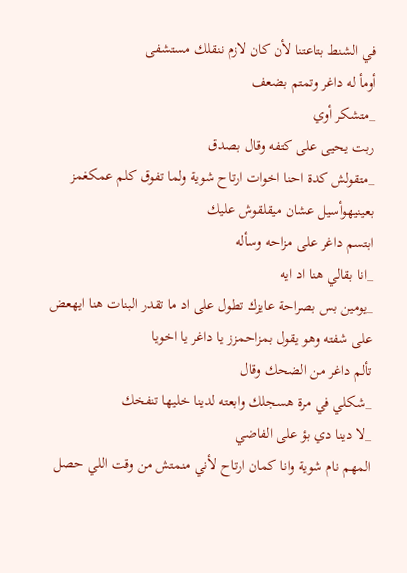في الشنط بتاعتنا لأن كان لازم ننقلك مستشفى
أومأ له داغر وتمتم بضعف
_متشكر أوي
ربت يحيى على كتفه وقال بصدق
_متقولش كدة احنا اخوات ارتاح شوية ولما تفوق كلم عمكغمز بعينيهوأسيل عشان ميقلقوش عليك
ابتسم داغر على مزاحه وسأله
_انا بقالي هنا اد ايه
_يومين بس بصراحة عايزك تطول على اد ما تقدر البنات هنا ايهعض على شفته وهو يقول بمزاحمزز يا داغر يا اخويا
تألم داغر من الضحك وقال
_شكلي في مرة هسجلك وابعته لدينا خليها تنفخك
_لا دينا دي بؤ على الفاضي
المهم نام شوية وانا كمان ارتاح لأني منمتش من وقت اللي حصل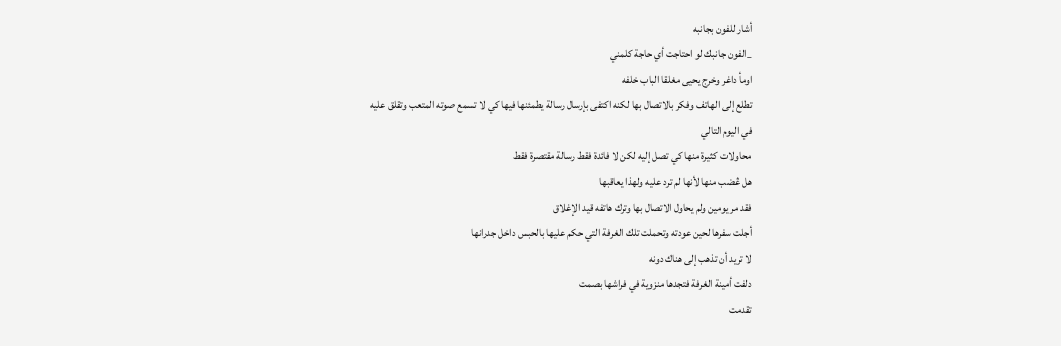أشار للفون بجانبه
_الفون جانبك لو احتاجت أي حاجة كلمني
اومأ داغر وخرج يحيى مغلقا الباب خلفه
تطلع إلى الهاتف وفكر بالاتصال بها لكنه اكتفى بإرسال رسالة يطمئنها فيها كي لا تسمع صوته المتعب وتقلق عليه
في اليوم التالي
محاولات كثيرة منها كي تصل إليه لكن لا فائدة فقط رسالة مقتصرة فقط
هل ڠضب منها لأنها لم ترد عليه ولهذا يعاقبها
فقد مر يومين ولم يحاول الاتصال بها وترك هاتفه قيد الإغلاق
أجلت سفرها لحين عودته وتحملت تلك الغرفة التي حكم عليها بالحبس داخل جدرانها
لا تريد أن تذهب إلى هناك دونه
دلفت أمينة الغرفة فتجدها منزوية في فراشها بصمت
تقدمت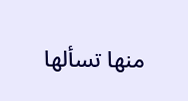منها تسألها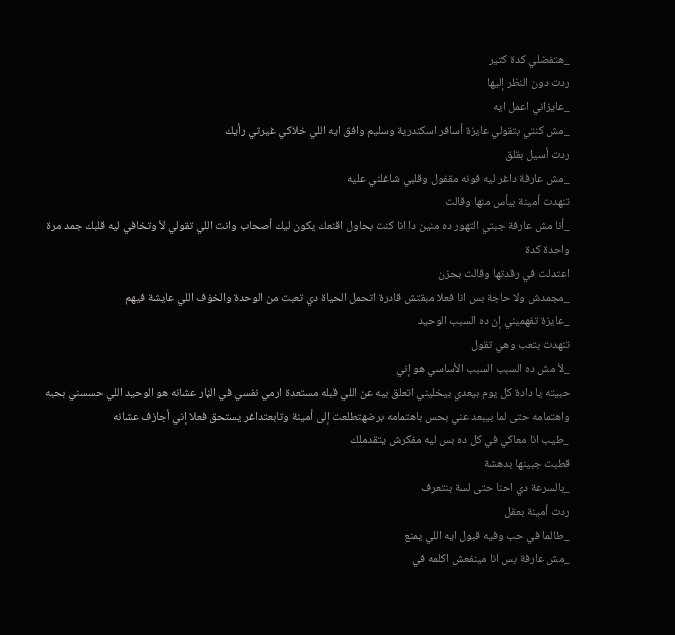_هتفضلي كدة كتير
ردت دون النظر إليها
_عايزاني اعمل ايه
_مش كنتي بتقولي عايزة أسافر اسكندرية وسليم وافق ايه اللي خلاكي غيرتي رأيك
ردت أسيل بقلق
_مش عارفة داغر ليه فونه مقفول وقلبي شاغلني عليه
تنهدت أمينة بيأس منها وقالت
_أنا مش عارفة جبتي التهور ده منين دا انا كنت بحاول اقنعك يكون ليك أصحاب وانت اللي تقولي لأ وتخافي ليه قلبك جمد مرة واحدة كدة
اعتدلت في رقدتها وقالت بحزن
_مجمدش ولا حاجة بس انا فعلا مبقتش قادرة اتحمل الحياة دي تعبت من الوحدة والخۏف اللي عايشة فيهم
_عايزة تفهميني إن ده السبب الوحيد
تنهدت بتعب وهي تقول
_لأ مش ده السبب السبب الأساسي هو إني
حبيته يا دادة كل يوم بيعدي بيخليني اتعلق بيه عن اللي قبله مستعدة ارمي نفسي في الڼار عشانه هو الوحيد اللي حسسني بحبه واهتمامه حتى لما بيبعد عني بحس باهتمامه برضهتطلعت إلى أمينة وتابعتداغر يستحق فعلا إني أجازف عشانه
_طيب انا معاكي في كل ده بس ليه مفكرش يتقدملك
قطبت جبينها بدهشة
_بالسرعة دي احنا حتى لسة بنتعرف
ردت أمينة بعقل
_طالما في حب وفيه قبول ايه اللي يمنع
_مش عارفة بس انا مينفعش اكلمه في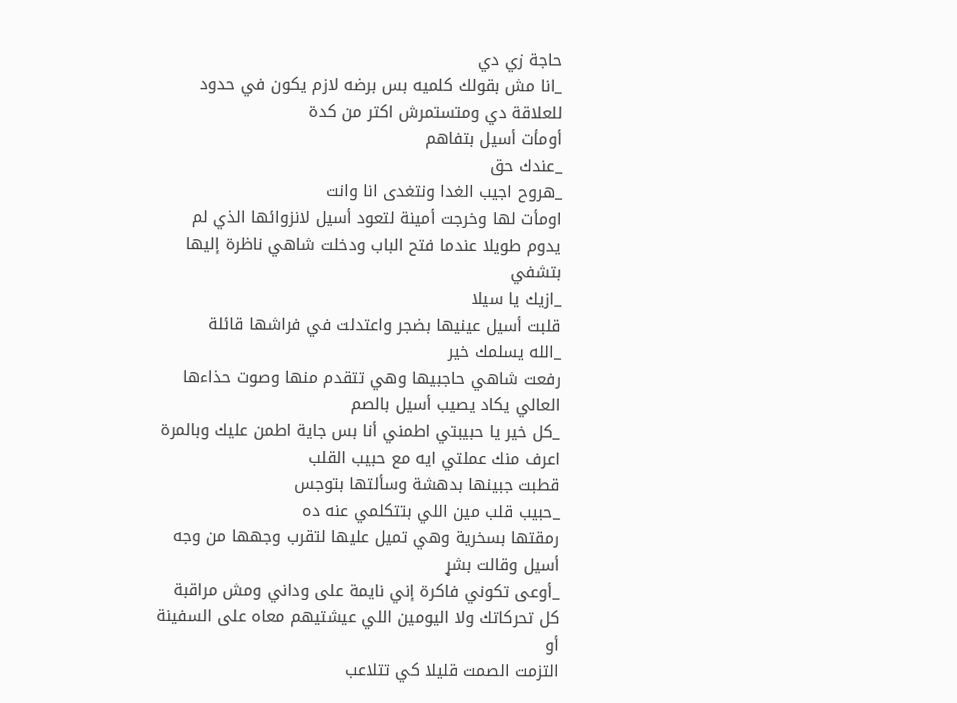حاجة زي دي
_انا مش بقولك كلميه بس برضه لازم يكون في حدود للعلاقة دي ومتستمرش اكتر من كدة
أومأت أسيل بتفاهم
_عندك حق
_هروح اجيب الغدا ونتغدى انا وانت
اومأت لها وخرجت أمينة لتعود أسيل لانزوائها الذي لم يدوم طويلا عندما فتح الباب ودخلت شاهي ناظرة إليها بتشفي
_ازيك يا سيلا
قلبت أسيل عينيها بضجر واعتدلت في فراشها قائلة
_الله يسلمك خير
رفعت شاهي حاجبيها وهي تتقدم منها وصوت حذاءها العالي يكاد يصيب أسيل بالصم
_كل خير يا حبيبتي اطمني أنا بس جاية اطمن عليك وبالمرة اعرف منك عملتي ايه مع حبيب القلب
قطبت جبينها بدهشة وسألتها بتوجس
_حبيب قلب مين اللي بتتكلمي عنه ده
رمقتها بسخرية وهي تميل عليها لتقرب وجهها من وجه أسيل وقالت بشړ
_أوعى تكوني فاكرة إني نايمة على وداني ومش مراقبة كل تحركاتك ولا اليومين اللي عيشتيهم معاه على السفينة أو
التزمت الصمت قليلا كي تتلاعب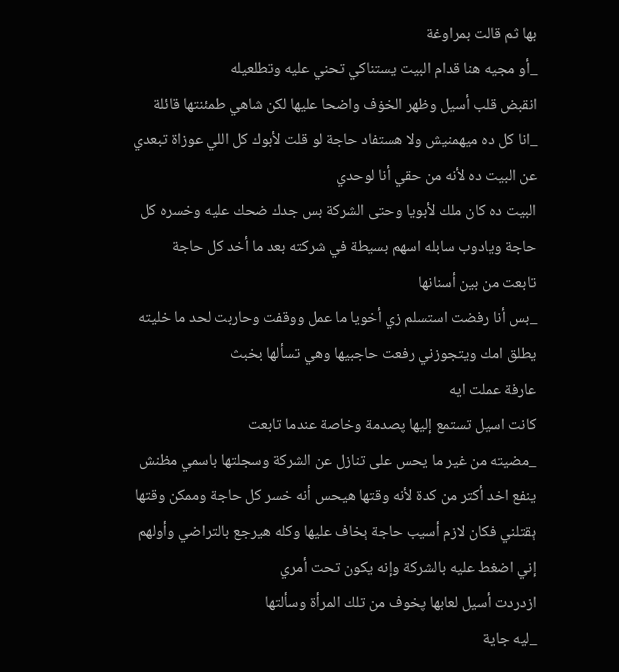بها ثم قالت بمراوغة
_أو مجيه هنا قدام البيت يستناكي تحني عليه وتطلعيله
انقبض قلب أسيل وظهر الخۏف واضحا عليها لكن شاهي طمئنتها قائلة
_انا كل ده ميهمنيش ولا هستفاد حاجة لو قلت لأبوك كل اللي عوزاة تبعدي عن البيت ده لأنه من حقي أنا لوحدي
البيت ده كان ملك لأبويا وحتى الشركة بس جدك ضحك عليه وخسره كل حاجة ويادوب سابله اسهم بسيطة في شركته بعد ما أخد كل حاجة
تابعت من بين أسنانها
_بس أنا رفضت استسلم زي أخويا ما عمل ووقفت وحاربت لحد ما خليته يطلق امك ويتجوزني رفعت حاجبيها وهي تسألها بخبث
عارفة عملت ايه
كانت اسيل تستمع إليها پصدمة وخاصة عندما تابعت
_مضيته من غير ما يحس على تنازل عن الشركة وسجلتها باسمي مظنش ينفع اخد أكتر من كدة لأنه وقتها هيحس أنه خسر كل حاجة وممكن وقتها ېقتلني فكان لازم أسيب حاجة ېخاف عليها وكله هيرجع بالتراضي وأولهم إني اضغط عليه بالشركة وإنه يكون تحت أمري
ازدردت أسيل لعابها پخوف من تلك المرأة وسألتها
_ليه جاية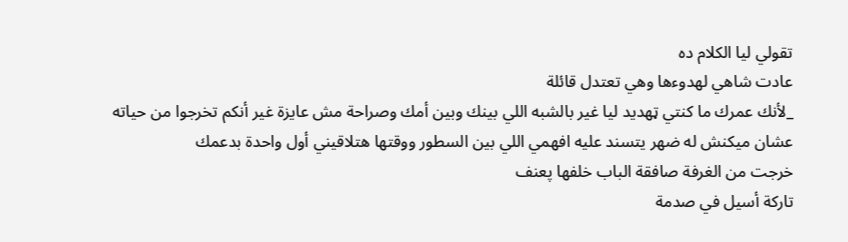تقولي ليا الكلام ده
عادت شاهي لهدوءها وهي تعتدل قائلة
_لأنك عمرك ما كنتي ټهديد ليا غير بالشبه اللي بينك وبين أمك وصراحة مش عايزة غير أنكم تخرجوا من حياته عشان ميكنش له ضهر يتسند عليه افهمي اللي بين السطور ووقتها هتلاقيني أول واحدة بدعمك
خرجت من الغرفة صافقة الباب خلفها پعنف
تاركة أسيل في صدمة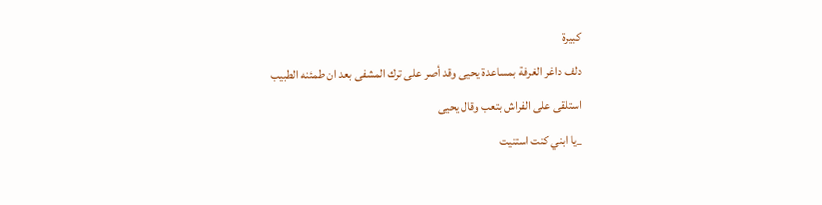كبيرة
دلف داغر الغرفة بمساعدة يحيى وقد أصر على ترك المشفى بعد ان طمئنه الطبيب
استلقى على الفراش بتعب وقال يحيى
_يا ابني كنت استنيت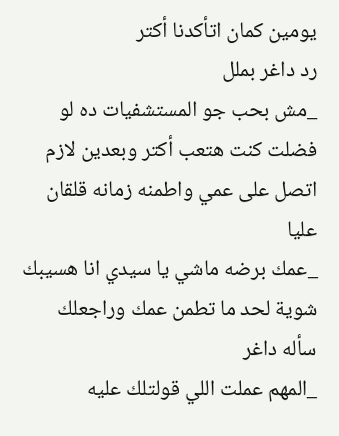يومين كمان اتأكدنا أكتر
رد داغر بملل
_مش بحب جو المستشفيات ده لو فضلت كنت هتعب أكتر وبعدين لازم اتصل على عمي واطمنه زمانه قلقان عليا
_عمك برضه ماشي يا سيدي انا هسيبك شوية لحد ما تطمن عمك وراجعلك
سأله داغر
_المهم عملت اللي قولتلك عليه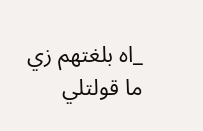_اه بلغتهم زي ما قولتلي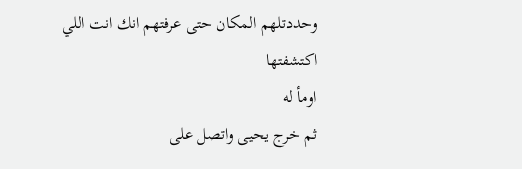وحددتلهم المكان حتى عرفتهم انك انت اللي اكتشفتها
اومأ له
ثم خرج يحيى واتصل على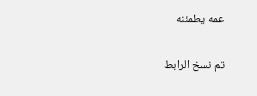عمه يطمئنه

تم نسخ الرابط